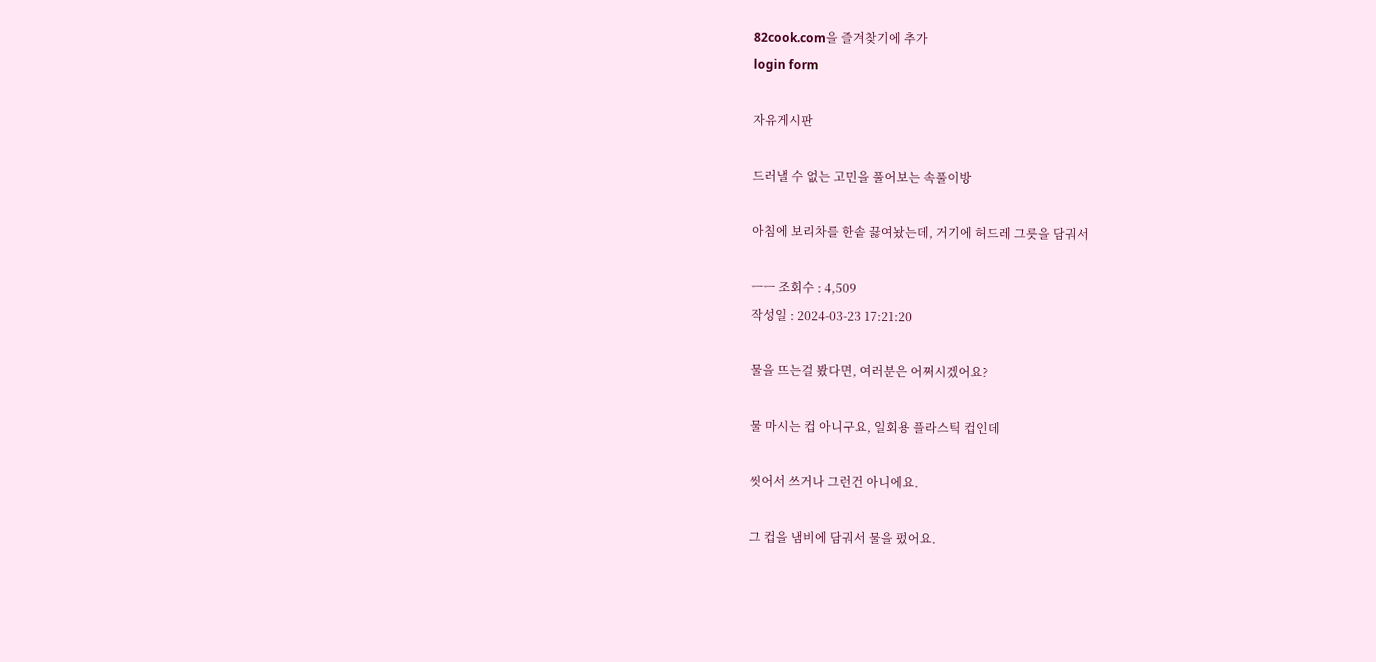82cook.com을 즐겨찾기에 추가
login form

자유게시판

드러낼 수 없는 고민을 풀어보는 속풀이방

아침에 보리차를 한솥 끓여놨는데, 거기에 허드레 그릇을 담궈서

ㅡㅡ 조회수 : 4,509
작성일 : 2024-03-23 17:21:20

물을 뜨는걸 봤다면, 여러분은 어쩌시겠어요?

물 마시는 컵 아니구요, 일회용 플라스틱 컵인데

씻어서 쓰거나 그런건 아니에요.

그 컵을 냄비에 담궈서 물을 펐어요.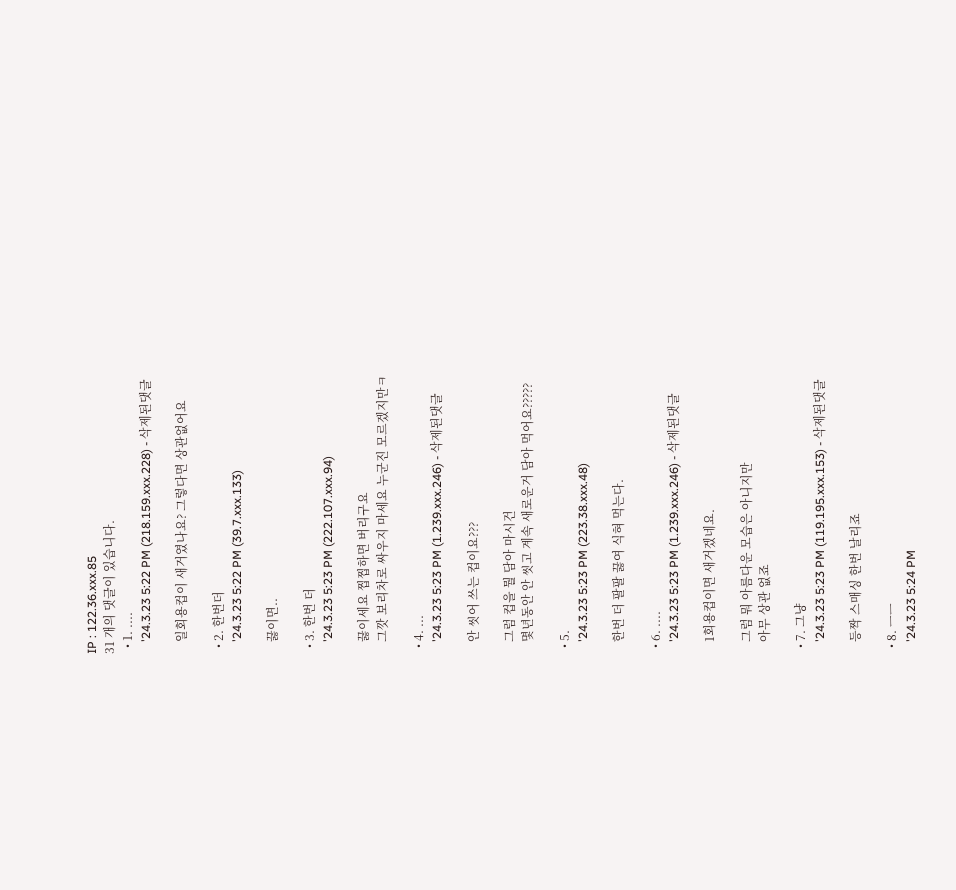IP : 122.36.xxx.85
31 개의 댓글이 있습니다.
  • 1. ....
    '24.3.23 5:22 PM (218.159.xxx.228) - 삭제된댓글

    일회용컵이 새거였나요? 그렇다면 상관없어요

  • 2. 한번더
    '24.3.23 5:22 PM (39.7.xxx.133)

    끓이면..

  • 3. 한번 더
    '24.3.23 5:23 PM (222.107.xxx.94)

    끓이세요 찝찝하면 버리구요
    그깟 보리차로 싸우지 마세요 누군진 모르겠지만ㅋ

  • 4. ...
    '24.3.23 5:23 PM (1.239.xxx.246) - 삭제된댓글

    안 씻어 쓰는 컵이요???

    그럼 컵을 뭘 담아 마시건
    몇년동안 안 씻고 계속 새로운거 담아 먹어요?????

  • 5.
    '24.3.23 5:23 PM (223.38.xxx.48)

    한번 더 팔팔 끓여 식혀 먹는다.

  • 6. ....
    '24.3.23 5:23 PM (1.239.xxx.246) - 삭제된댓글

    1회용컵이면 새거겠네요.

    그럼 뭐 아름다운 모습은 아니지만
    아무 상관 없죠

  • 7. 그냥
    '24.3.23 5:23 PM (119.195.xxx.153) - 삭제된댓글

    등짝 스매싱 한번 날리죠

  • 8. ㅡㅡ
    '24.3.23 5:24 PM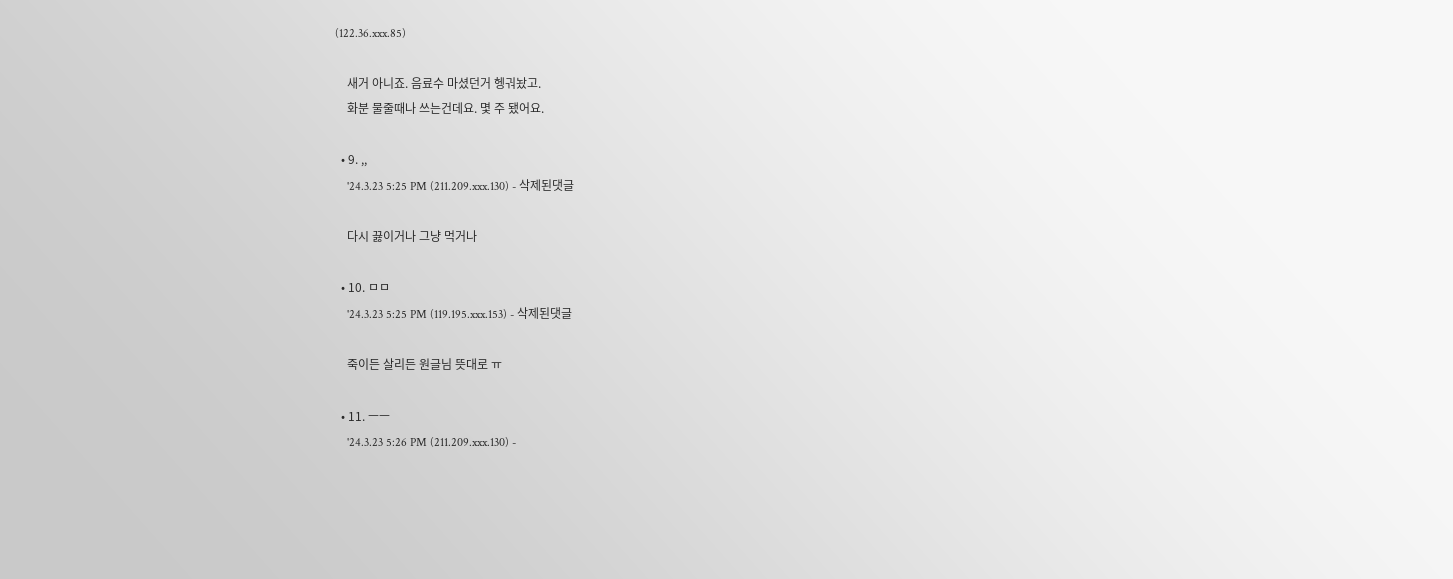(122.36.xxx.85)

    새거 아니죠. 음료수 마셨던거 헹궈놨고.
    화분 물줄때나 쓰는건데요. 몇 주 됐어요.

  • 9. ,,
    '24.3.23 5:25 PM (211.209.xxx.130) - 삭제된댓글

    다시 끓이거나 그냥 먹거나

  • 10. ㅁㅁ
    '24.3.23 5:25 PM (119.195.xxx.153) - 삭제된댓글

    죽이든 살리든 원글님 뜻대로 ㅠ

  • 11. ㅡㅡ
    '24.3.23 5:26 PM (211.209.xxx.130) -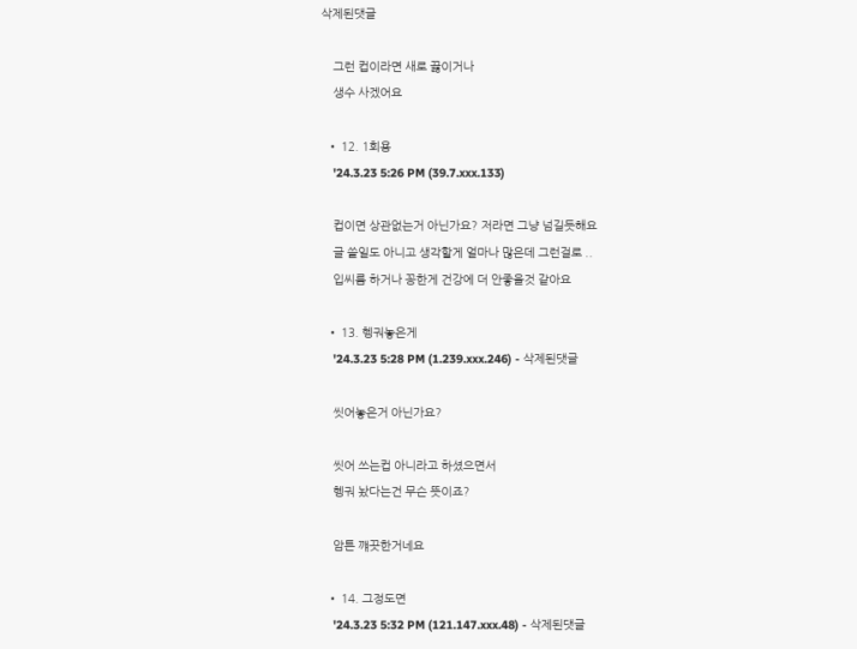삭제된댓글

    그런 컵이라면 새로 끓이거나
    생수 사겠어요

  • 12. 1회용
    '24.3.23 5:26 PM (39.7.xxx.133)

    컵이면 상관없는거 아닌가요? 저라면 그냥 넘길듯해요
    글 쓸일도 아니고 생각할게 얼마나 많은데 그런걸로 ..
    입씨름 하거나 꽁한게 건강에 더 안좋을것 같아요

  • 13. 헹궈놓은게
    '24.3.23 5:28 PM (1.239.xxx.246) - 삭제된댓글

    씻어놓은거 아닌가요?

    씻어 쓰는컵 아니라고 하셨으면서
    헹궈 놨다는건 무슨 뜻이죠?

    암튼 꺠끗한거네요

  • 14. 그정도면
    '24.3.23 5:32 PM (121.147.xxx.48) - 삭제된댓글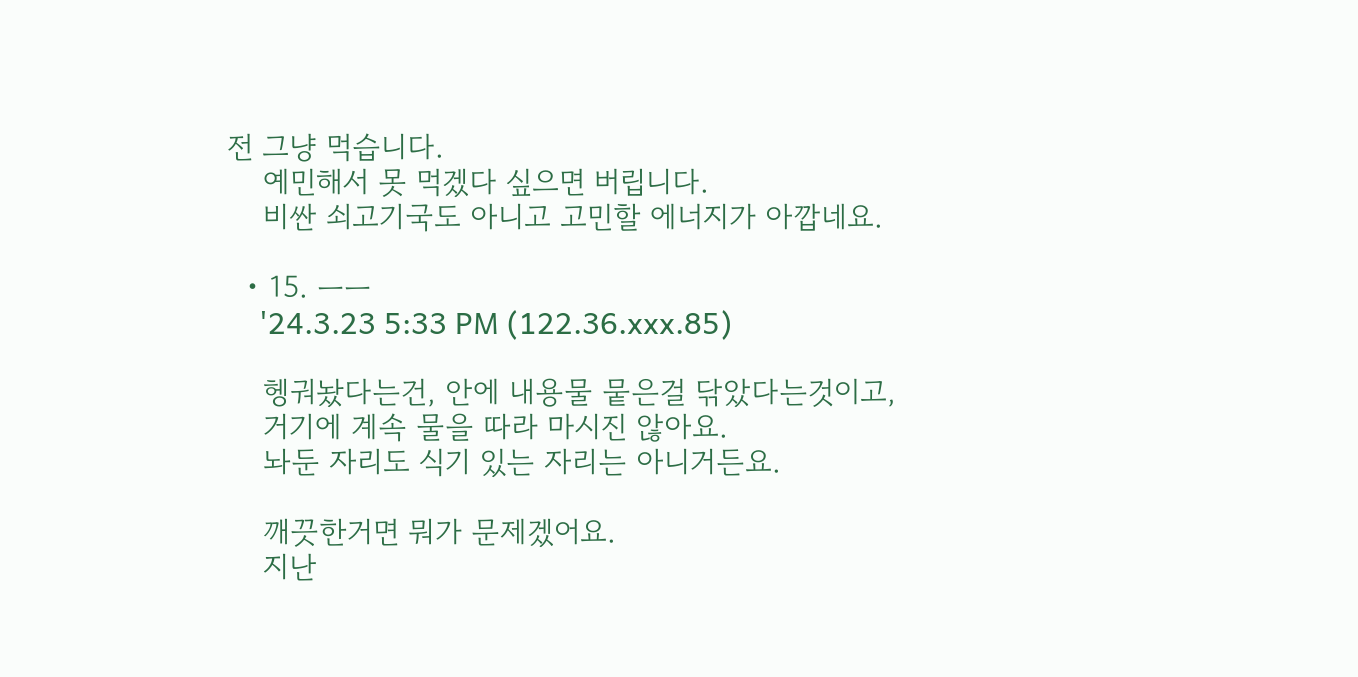전 그냥 먹습니다.
    예민해서 못 먹겠다 싶으면 버립니다.
    비싼 쇠고기국도 아니고 고민할 에너지가 아깝네요.

  • 15. ㅡㅡ
    '24.3.23 5:33 PM (122.36.xxx.85)

    헹궈놨다는건, 안에 내용물 뭍은걸 닦았다는것이고,
    거기에 계속 물을 따라 마시진 않아요.
    놔둔 자리도 식기 있는 자리는 아니거든요.

    깨끗한거면 뭐가 문제겠어요.
    지난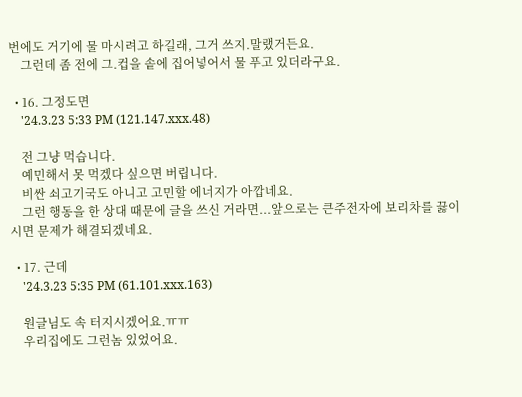번에도 거기에 물 마시려고 하길래, 그거 쓰지.말랬거든요.
    그런데 좀 전에 그.컵을 솥에 집어넣어서 물 푸고 있더라구요.

  • 16. 그정도면
    '24.3.23 5:33 PM (121.147.xxx.48)

    전 그냥 먹습니다.
    예민해서 못 먹겠다 싶으면 버립니다.
    비싼 쇠고기국도 아니고 고민할 에너지가 아깝네요.
    그런 행동을 한 상대 때문에 글을 쓰신 거라면...앞으로는 큰주전자에 보리차를 끓이시면 문제가 해결되겠네요.

  • 17. 근데
    '24.3.23 5:35 PM (61.101.xxx.163)

    원글님도 속 터지시겠어요.ㅠㅠ
    우리집에도 그런놈 있었어요.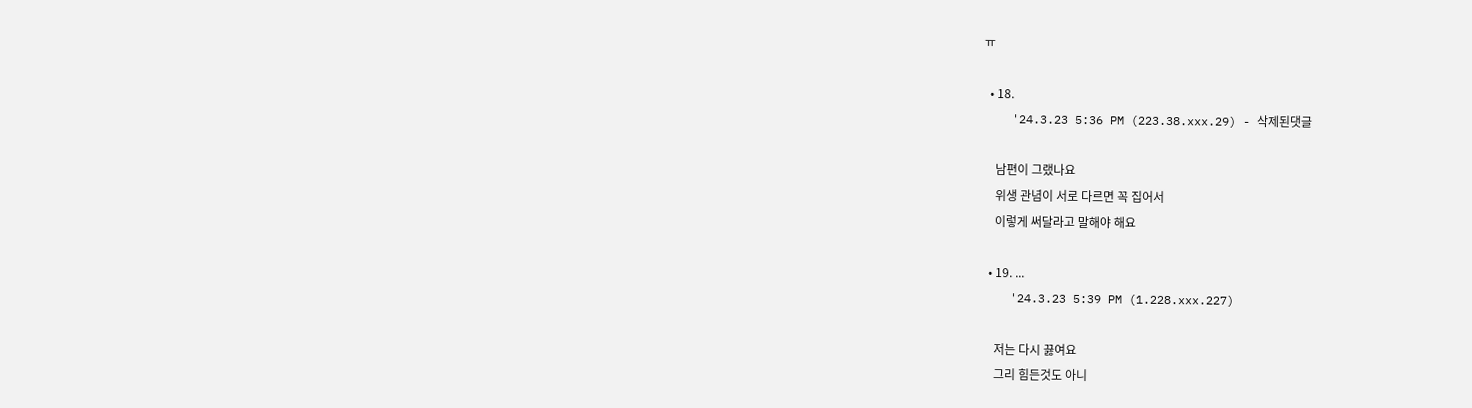ㅠ

  • 18.
    '24.3.23 5:36 PM (223.38.xxx.29) - 삭제된댓글

    남편이 그랬나요
    위생 관념이 서로 다르면 꼭 집어서
    이렇게 써달라고 말해야 해요

  • 19. ...
    '24.3.23 5:39 PM (1.228.xxx.227)

    저는 다시 끓여요
    그리 힘든것도 아니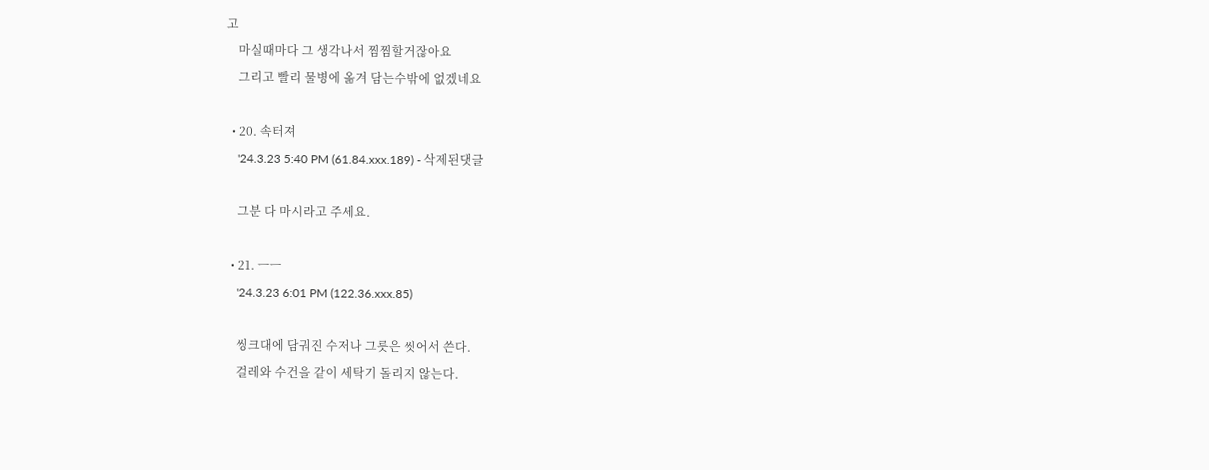고
    마실때마다 그 생각나서 찜찜할거잖아요
    그리고 빨리 물병에 옮겨 담는수밖에 없겠네요

  • 20. 속터져
    '24.3.23 5:40 PM (61.84.xxx.189) - 삭제된댓글

    그분 다 마시라고 주세요.

  • 21. ㅡㅡ
    '24.3.23 6:01 PM (122.36.xxx.85)

    씽크대에 담궈진 수저나 그릇은 씻어서 쓴다.
    걸레와 수건을 같이 세탁기 돌리지 않는다.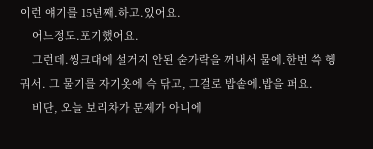이런 얘기를 15년째.하고.있어요.
    어느정도.포기했어요.
    그런데.씽크대에 설거지 안된 숟가락을 꺼내서 물에.한번 쓱 헹궈서. 그 물기를 자기옷에 슥 닦고, 그걸로 밥솥에.밥을 퍼요.
    비단, 오늘 보리차가 문제가 아니에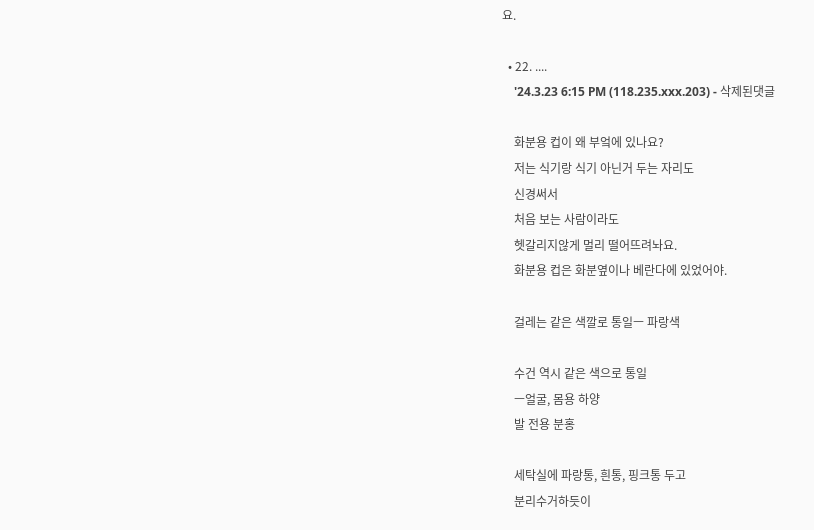요.

  • 22. ....
    '24.3.23 6:15 PM (118.235.xxx.203) - 삭제된댓글

    화분용 컵이 왜 부엌에 있나요?
    저는 식기랑 식기 아닌거 두는 자리도
    신경써서
    처음 보는 사람이라도
    헷갈리지않게 멀리 떨어뜨려놔요.
    화분용 컵은 화분옆이나 베란다에 있었어야.

    걸레는 같은 색깔로 통일ㅡ 파랑색

    수건 역시 같은 색으로 통일
    ㅡ얼굴, 몸용 하양
    발 전용 분홍

    세탁실에 파랑통, 흰통, 핑크통 두고
    분리수거하듯이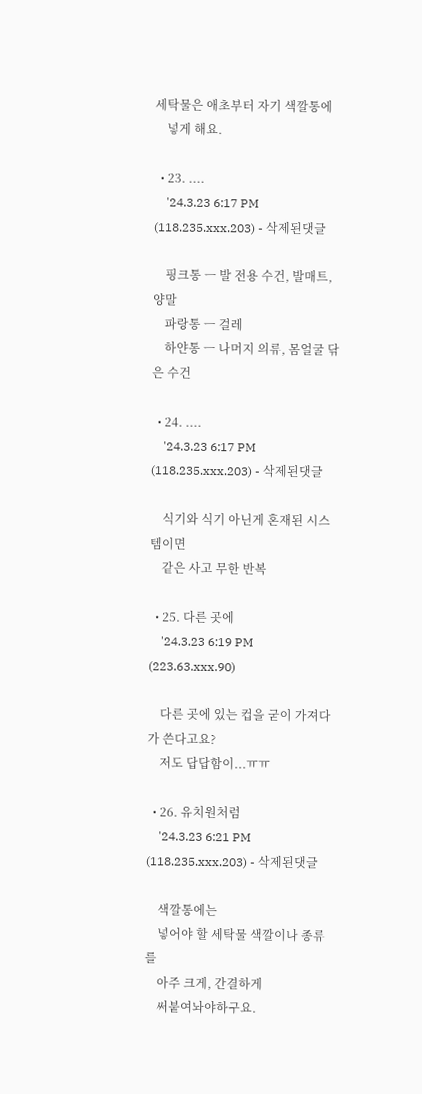세탁물은 애초부터 자기 색깔통에
    넣게 해요.

  • 23. ....
    '24.3.23 6:17 PM (118.235.xxx.203) - 삭제된댓글

    핑크통 ㅡ 발 전용 수건, 발매트, 양말
    파랑통 ㅡ 걸레
    하얀통 ㅡ 나머지 의류, 몸얼굴 닦은 수건

  • 24. ....
    '24.3.23 6:17 PM (118.235.xxx.203) - 삭제된댓글

    식기와 식기 아닌게 혼재된 시스템이면
    같은 사고 무한 반복

  • 25. 다른 곳에
    '24.3.23 6:19 PM (223.63.xxx.90)

    다른 곳에 있는 컵을 굳이 가져다가 쓴다고요?
    저도 답답함이...ㅠㅠ

  • 26. 유치원처럼
    '24.3.23 6:21 PM (118.235.xxx.203) - 삭제된댓글

    색깔통에는
    넣어야 할 세탁물 색깔이나 종류를
    아주 크게, 간결하게
    써붙여놔야하구요.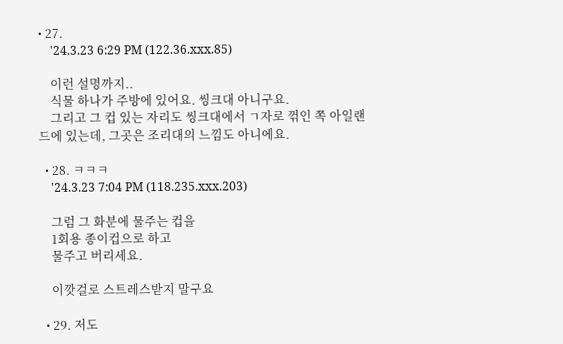• 27.
    '24.3.23 6:29 PM (122.36.xxx.85)

    이런 설명까지..
    식물 하나가 주방에 있어요. 씽크대 아니구요.
    그리고 그 컵 있는 자리도 씽크대에서 ㄱ자로 꺾인 쪽 아일랜드에 있는데, 그곳은 조리대의 느낌도 아니에요.

  • 28. ㅋㅋㅋ
    '24.3.23 7:04 PM (118.235.xxx.203)

    그럼 그 화분에 물주는 컵을
    1회용 종이컵으로 하고
    물주고 버리세요.

    이깟걸로 스트레스받지 말구요

  • 29. 저도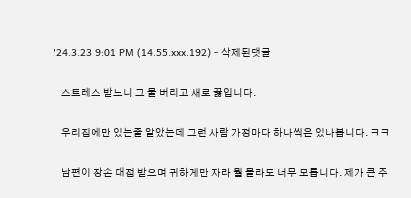'24.3.23 9:01 PM (14.55.xxx.192) - 삭제된댓글

    스트레스 받느니 그 물 버리고 새로 끓입니다.

    우리집에만 있는줄 알았는데 그런 사람 가정마다 하나씩은 있나봅니다. ㅋㅋ

    남편이 장손 대접 받으며 귀하게만 자라 뭘 몰라도 너무 모릅니다. 제가 큰 주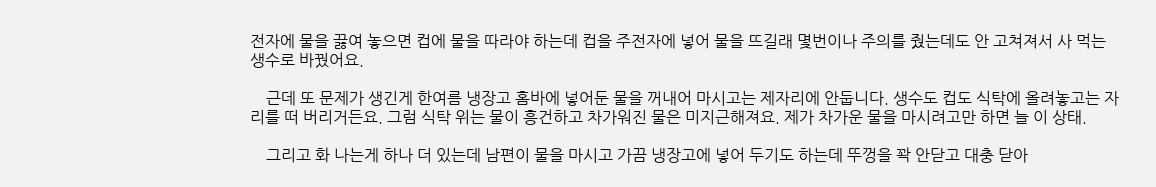전자에 물을 끓여 놓으면 컵에 물을 따라야 하는데 컵을 주전자에 넣어 물을 뜨길래 몇번이나 주의를 줬는데도 안 고쳐져서 사 먹는 생수로 바꿨어요.

    근데 또 문제가 생긴게 한여름 냉장고 홈바에 넣어둔 물을 꺼내어 마시고는 제자리에 안둡니다. 생수도 컵도 식탁에 올려놓고는 자리를 떠 버리거든요. 그럼 식탁 위는 물이 흥건하고 차가워진 물은 미지근해져요. 제가 차가운 물을 마시려고만 하면 늘 이 상태.

    그리고 화 나는게 하나 더 있는데 남편이 물을 마시고 가끔 냉장고에 넣어 두기도 하는데 뚜껑을 꽉 안닫고 대충 닫아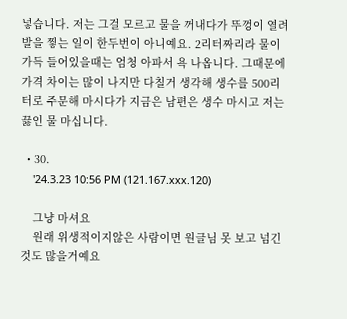넣습니다. 저는 그걸 모르고 물을 꺼내다가 뚜껑이 열려 발을 찧는 일이 한두번이 아니예요. 2리터짜리라 물이 가득 들어있을때는 엄청 아파서 욕 나옵니다. 그때문에 가격 차이는 많이 나지만 다칠거 생각해 생수를 500리터로 주문해 마시다가 지금은 남편은 생수 마시고 저는 끓인 물 마십니다.

  • 30.
    '24.3.23 10:56 PM (121.167.xxx.120)

    그냥 마셔요
    원래 위생적이지않은 사람이면 원글님 못 보고 넘긴것도 많을거예요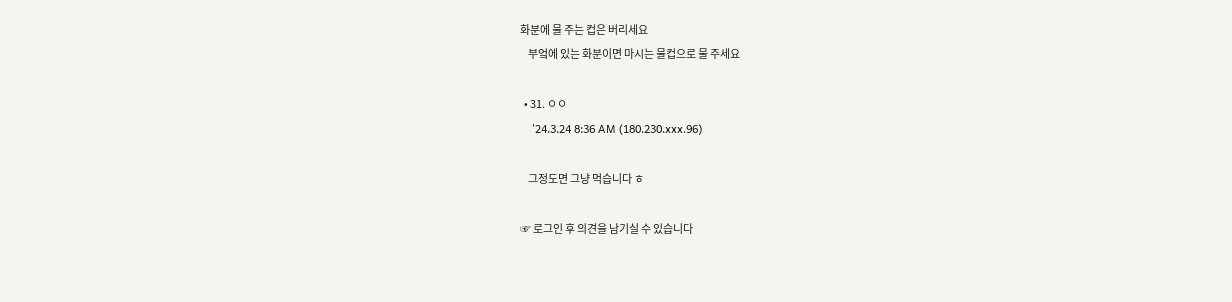화분에 물 주는 컵은 버리세요
    부엌에 있는 화분이면 마시는 물컵으로 물 주세요

  • 31. ㅇㅇ
    '24.3.24 8:36 AM (180.230.xxx.96)

    그정도면 그냥 먹습니다 ㅎ

☞ 로그인 후 의견을 남기실 수 있습니다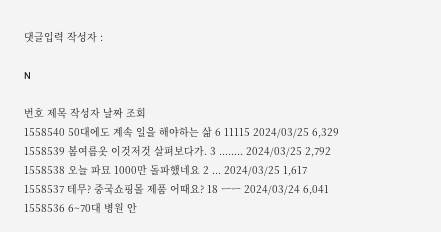댓글입력 작성자 :

N

번호 제목 작성자 날짜 조회
1558540 50대에도 계속 일을 해야하는 삶 6 11115 2024/03/25 6,329
1558539 봄여름옷 이것저것 살펴보다가. 3 ........ 2024/03/25 2,792
1558538 오늘 파묘 1000만 돌파했네요 2 ... 2024/03/25 1,617
1558537 테무? 중국쇼핑몰 제품 어때요? 18 ㅡㅡ 2024/03/24 6,041
1558536 6~70대 병원 안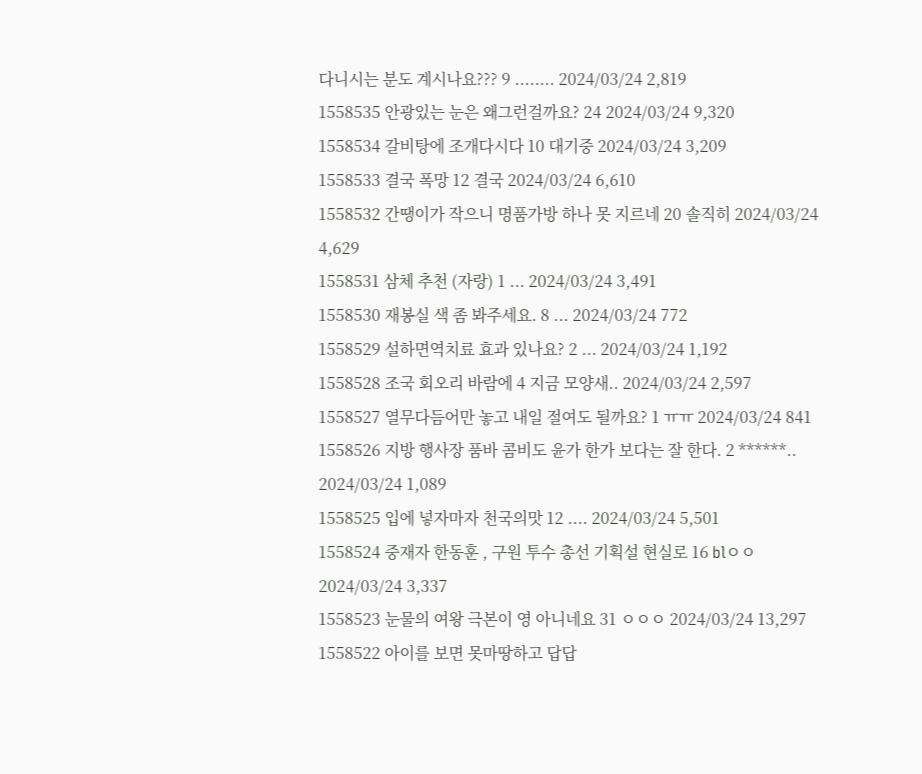다니시는 분도 계시나요??? 9 ........ 2024/03/24 2,819
1558535 안광있는 눈은 왜그런걸까요? 24 2024/03/24 9,320
1558534 갈비탕에 조개다시다 10 대기중 2024/03/24 3,209
1558533 결국 폭망 12 결국 2024/03/24 6,610
1558532 간땡이가 작으니 명품가방 하나 못 지르네 20 솔직히 2024/03/24 4,629
1558531 삼체 추천 (자랑) 1 ... 2024/03/24 3,491
1558530 재봉실 색 좀 봐주세요. 8 ... 2024/03/24 772
1558529 설하면역치료 효과 있나요? 2 ... 2024/03/24 1,192
1558528 조국 회오리 바람에 4 지금 모양새.. 2024/03/24 2,597
1558527 열무다듬어만 놓고 내일 절여도 될까요? 1 ㅠㅠ 2024/03/24 841
1558526 지방 행사장 품바 콤비도 윤가 한가 보다는 잘 한다. 2 ******.. 2024/03/24 1,089
1558525 입에 넣자마자 천국의맛 12 .... 2024/03/24 5,501
1558524 중재자 한동훈 , 구원 투수 총선 기획설 현실로 16 blㅇㅇ 2024/03/24 3,337
1558523 눈물의 여왕 극본이 영 아니네요 31 ㅇㅇㅇ 2024/03/24 13,297
1558522 아이를 보면 못마땅하고 답답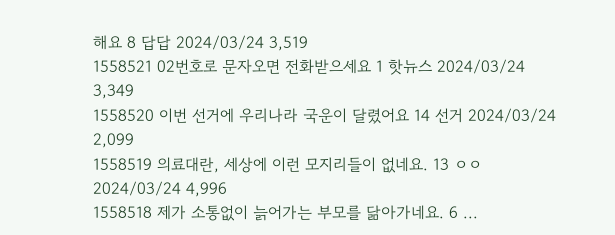해요 8 답답 2024/03/24 3,519
1558521 02번호로 문자오면 전화받으세요 1 핫뉴스 2024/03/24 3,349
1558520 이번 선거에 우리나라 국운이 달렸어요 14 선거 2024/03/24 2,099
1558519 의료대란, 세상에 이런 모지리들이 없네요. 13 ㅇㅇ 2024/03/24 4,996
1558518 제가 소통없이 늙어가는 부모를 닮아가네요. 6 ...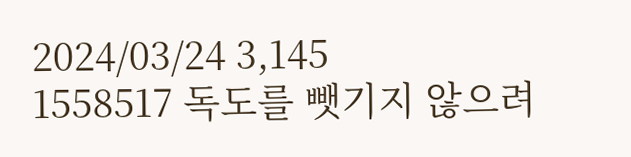2024/03/24 3,145
1558517 독도를 뺏기지 않으려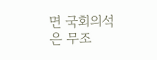면 국회의석은 무조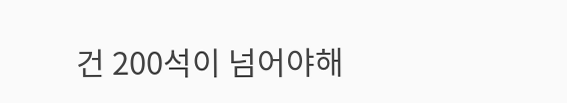건 200석이 넘어야해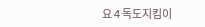요 4 독도지킴이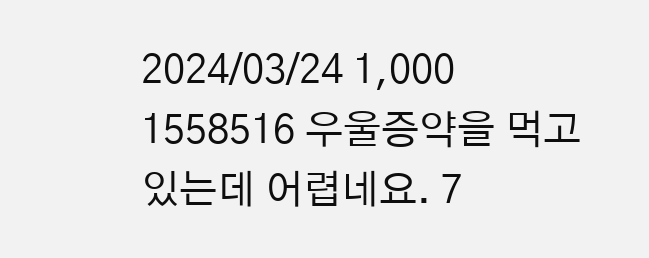2024/03/24 1,000
1558516 우울증약을 먹고있는데 어렵네요. 7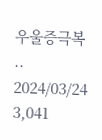우울증극복 .. 2024/03/24 3,041